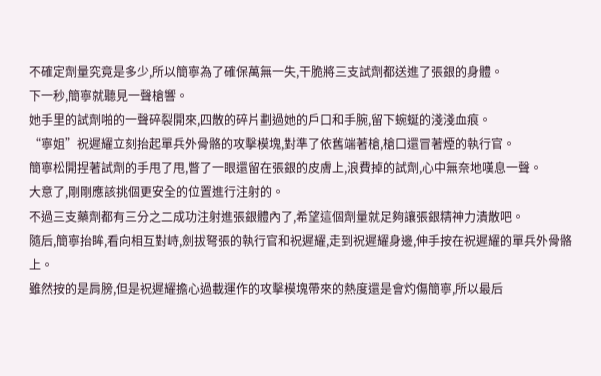不確定劑量究竟是多少,所以簡寧為了確保萬無一失,干脆將三支試劑都送進了張銀的身體。
下一秒,簡寧就聽見一聲槍響。
她手里的試劑啪的一聲碎裂開來,四散的碎片劃過她的戶口和手腕,留下蜿蜒的淺淺血痕。
“寧姐”祝遲耀立刻抬起單兵外骨骼的攻擊模塊,對準了依舊端著槍,槍口還冒著煙的執行官。
簡寧松開捏著試劑的手甩了甩,瞥了一眼還留在張銀的皮膚上,浪費掉的試劑,心中無奈地嘆息一聲。
大意了,剛剛應該挑個更安全的位置進行注射的。
不過三支藥劑都有三分之二成功注射進張銀體內了,希望這個劑量就足夠讓張銀精神力潰散吧。
隨后,簡寧抬眸,看向相互對峙,劍拔弩張的執行官和祝遲耀,走到祝遲耀身邊,伸手按在祝遲耀的單兵外骨骼上。
雖然按的是肩膀,但是祝遲耀擔心過載運作的攻擊模塊帶來的熱度還是會灼傷簡寧,所以最后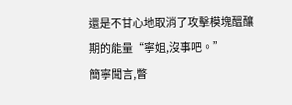還是不甘心地取消了攻擊模塊醞釀期的能量“寧姐,沒事吧。”
簡寧聞言,瞥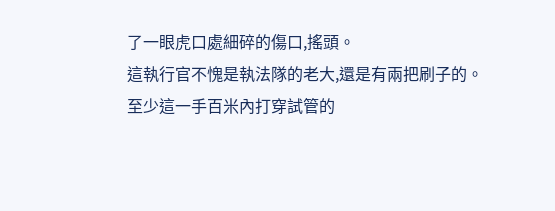了一眼虎口處細碎的傷口,搖頭。
這執行官不愧是執法隊的老大,還是有兩把刷子的。
至少這一手百米內打穿試管的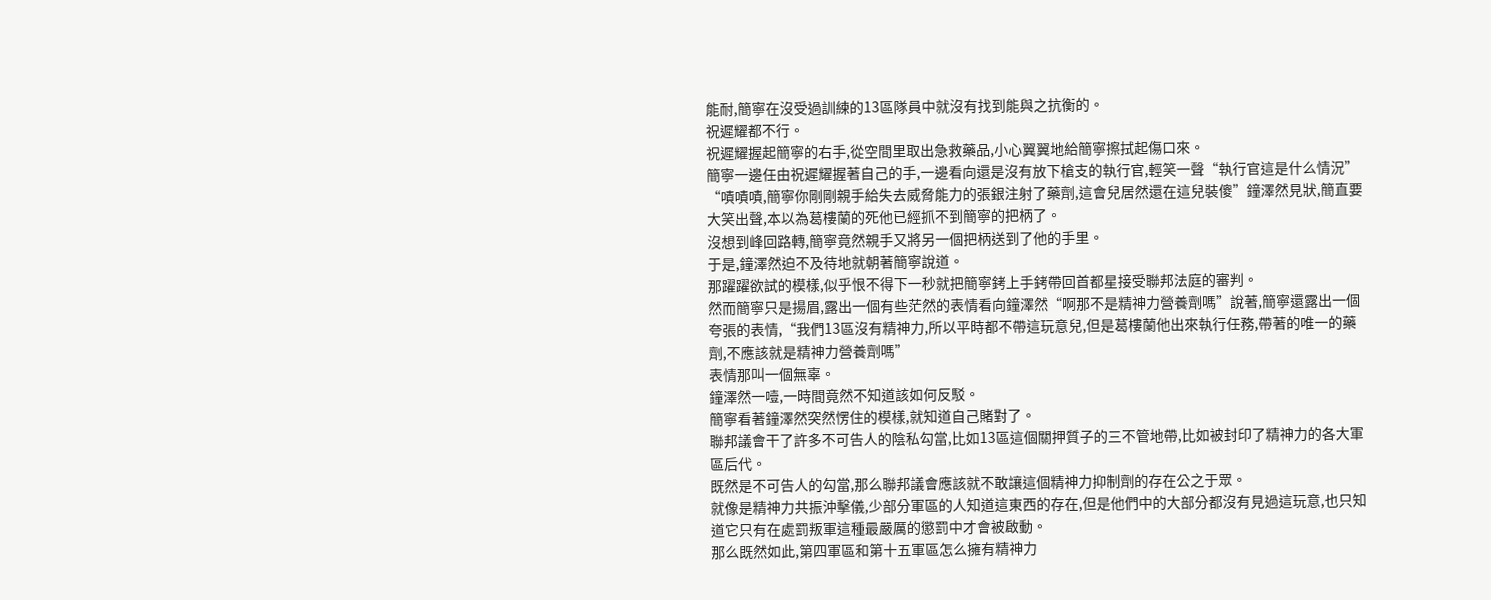能耐,簡寧在沒受過訓練的13區隊員中就沒有找到能與之抗衡的。
祝遲耀都不行。
祝遲耀握起簡寧的右手,從空間里取出急救藥品,小心翼翼地給簡寧擦拭起傷口來。
簡寧一邊任由祝遲耀握著自己的手,一邊看向還是沒有放下槍支的執行官,輕笑一聲“執行官這是什么情況”
“嘖嘖嘖,簡寧你剛剛親手給失去威脅能力的張銀注射了藥劑,這會兒居然還在這兒裝傻”鐘澤然見狀,簡直要大笑出聲,本以為葛樓蘭的死他已經抓不到簡寧的把柄了。
沒想到峰回路轉,簡寧竟然親手又將另一個把柄送到了他的手里。
于是,鐘澤然迫不及待地就朝著簡寧說道。
那躍躍欲試的模樣,似乎恨不得下一秒就把簡寧銬上手銬帶回首都星接受聯邦法庭的審判。
然而簡寧只是揚眉,露出一個有些茫然的表情看向鐘澤然“啊那不是精神力營養劑嗎”說著,簡寧還露出一個夸張的表情,“我們13區沒有精神力,所以平時都不帶這玩意兒,但是葛樓蘭他出來執行任務,帶著的唯一的藥劑,不應該就是精神力營養劑嗎”
表情那叫一個無辜。
鐘澤然一噎,一時間竟然不知道該如何反駁。
簡寧看著鐘澤然突然愣住的模樣,就知道自己賭對了。
聯邦議會干了許多不可告人的陰私勾當,比如13區這個關押質子的三不管地帶,比如被封印了精神力的各大軍區后代。
既然是不可告人的勾當,那么聯邦議會應該就不敢讓這個精神力抑制劑的存在公之于眾。
就像是精神力共振沖擊儀,少部分軍區的人知道這東西的存在,但是他們中的大部分都沒有見過這玩意,也只知道它只有在處罰叛軍這種最嚴厲的懲罰中才會被啟動。
那么既然如此,第四軍區和第十五軍區怎么擁有精神力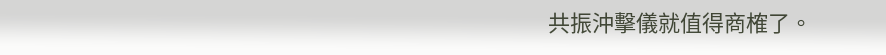共振沖擊儀就值得商榷了。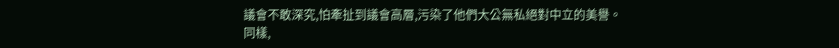議會不敢深究,怕牽扯到議會高層,污染了他們大公無私絕對中立的美譽。
同樣,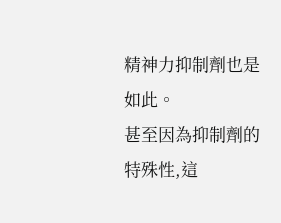精神力抑制劑也是如此。
甚至因為抑制劑的特殊性,這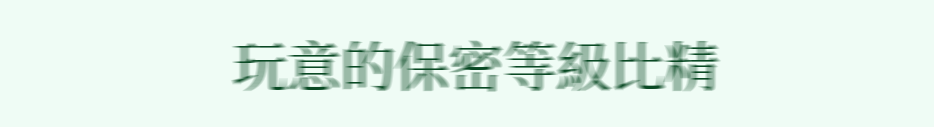玩意的保密等級比精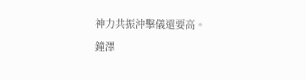神力共振沖擊儀還要高。
鐘澤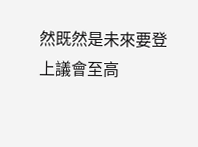然既然是未來要登上議會至高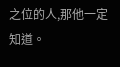之位的人,那他一定知道。